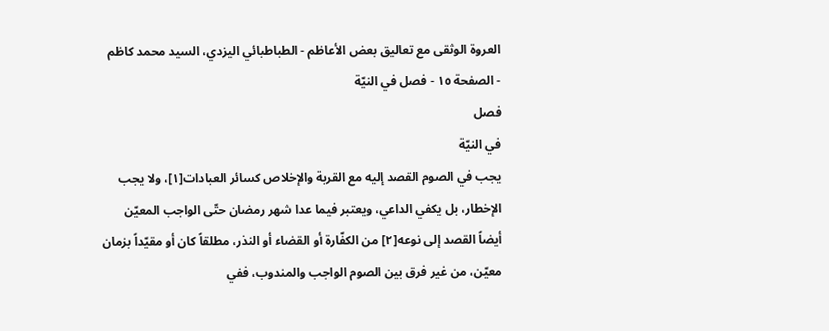العروة الوثقى مع تعاليق بعض الأعاظم - الطباطبائي اليزدي، السيد محمد كاظم - الصفحة ١٥ - فصل في النيّة
فصل
في النيّة
يجب في الصوم القصد إليه مع القربة والإخلاص كسائر العبادات[١]، ولا يجب الإخطار، بل يكفي الداعي، ويعتبر فيما عدا شهر رمضان حتّى الواجب المعيّن أيضاً القصد إلى نوعه[٢] من الكفّارة أو القضاء أو النذر، مطلقاً كان أو مقيّداً بزمان معيّن، من غير فرق بين الصوم الواجب والمندوب، ففي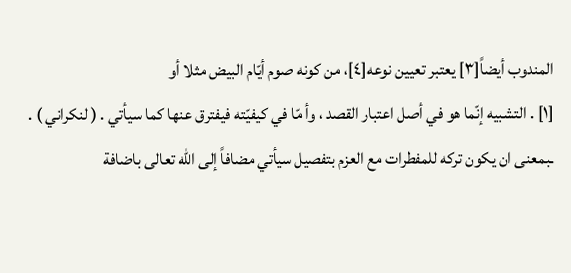المندوب أيضاً[٣] يعتبر تعيين نوعه[٤]، من كونه صوم أيّام البيض مثلا أو
[١] . التشبيه إنّما هو في أصل اعتبار القصد ، وأ مّا في كيفيّته فيفترق عنها كما سيأتي . ( لنكراني ) .
ـبمعنى ان يكون تركه للمفطرات مع العزم بتفصيل سيأتي مضافاً إلى الله تعالى باضافة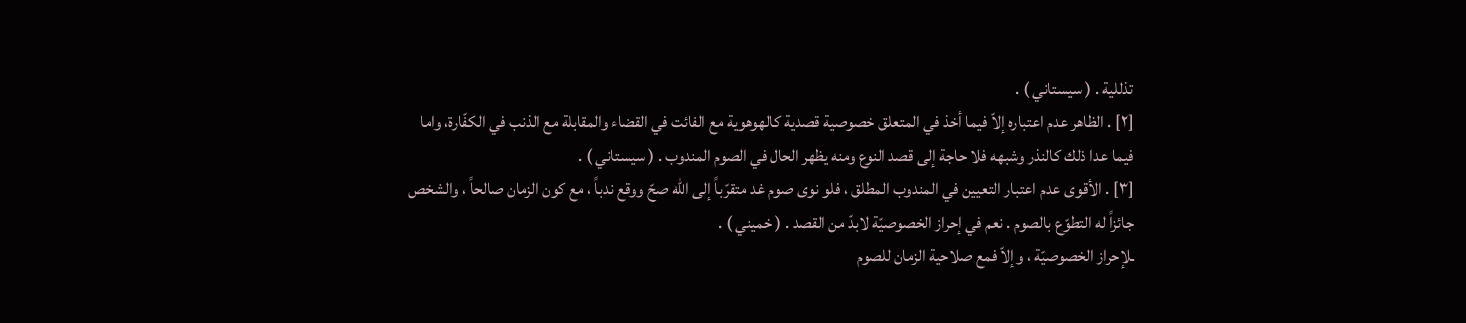تذللية . ( سيستاني ) .
[٢] . الظاهر عدم اعتباره إلاّ فيما أخذ في المتعلق خصوصية قصدية كالهوهوية مع الفائت في القضاء والمقابلة مع الذنب في الكفّارة، واما فيما عدا ذلك كالنذر وشبهه فلا حاجة إلى قصد النوع ومنه يظهر الحال في الصوم المندوب . ( سيستاني ) .
[٣] . الأقوى عدم اعتبار التعيين في المندوب المطلق ، فلو نوى صوم غد متقرّباً إلى الله صحّ ووقع ندباً ، مع كون الزمان صالحاً ، والشخص جائزاً له التطوّع بالصوم . نعم في إحراز الخصوصيّة لابدّ من القصد . ( خميني ) .
ـلإحراز الخصوصيّة ، وإلاّ فمع صلاحية الزمان للصوم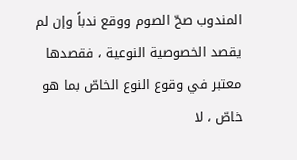المندوب صحّ الصوم ووقع ندباً وإن لم يقصد الخصوصية النوعية ، فقصدها معتبر في وقوع النوع الخاصّ بما هو خاصّ ، لا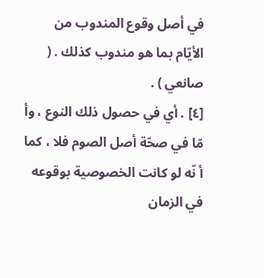في أصل وقوع المندوب من الأيّام بما هو مندوب كذلك . ( صانعي ) .
[٤] . أي في حصول ذلك النوع ، وأ مّا في صحّة أصل الصوم فلا ، كما أ نّه لو كانت الخصوصية بوقوعه في الزمان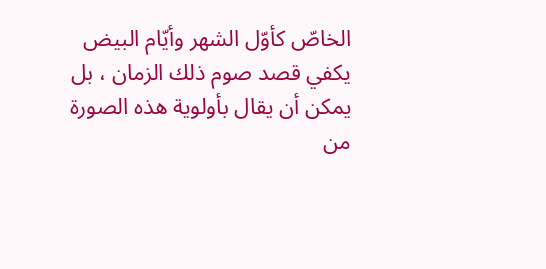الخاصّ كأوّل الشهر وأيّام البيض يكفي قصد صوم ذلك الزمان ، بل يمكن أن يقال بأولوية هذه الصورة من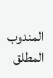المندوب المطلق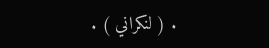. ( لنكراني ) .